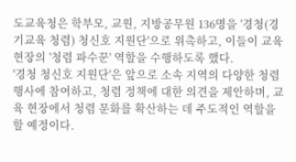도교육청은 학부모, 교원, 지방공무원 136명을 '경청(경기교육 청렴) 청신호 지원단'으로 위촉하고, 이들이 교육 현장의 '청렴 파수꾼' 역할을 수행하도록 했다.
'경청 청신호 지원단'은 앞으로 소속 지역의 다양한 청렴 행사에 참여하고, 청렴 정책에 대한 의견을 제안하며, 교육 현장에서 청렴 문화를 확산하는 데 주도적인 역할을 할 예정이다.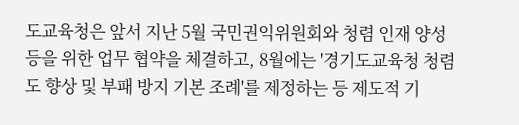도교육청은 앞서 지난 5월 국민권익위원회와 청렴 인재 양성 등을 위한 업무 협약을 체결하고, 8월에는 '경기도교육청 청렴도 향상 및 부패 방지 기본 조례'를 제정하는 등 제도적 기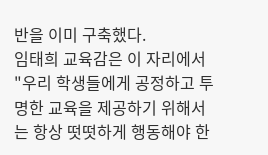반을 이미 구축했다.
임태희 교육감은 이 자리에서 "우리 학생들에게 공정하고 투명한 교육을 제공하기 위해서는 항상 떳떳하게 행동해야 한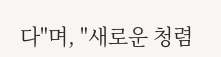다"며, "새로운 청렴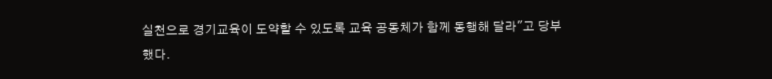실천으로 경기교육이 도약할 수 있도록 교육 공동체가 함께 동행해 달라"고 당부했다.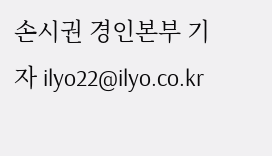손시권 경인본부 기자 ilyo22@ilyo.co.kr